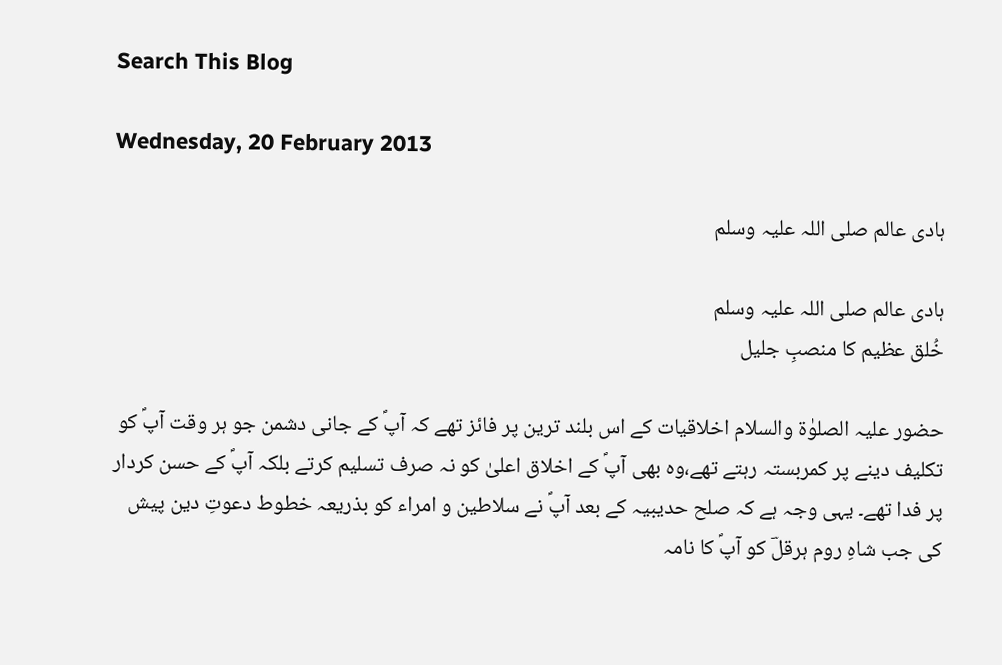Search This Blog

Wednesday, 20 February 2013

ہادی عالم صلی اللہ علیہ وسلم

ہادی عالم صلی اللہ علیہ وسلم
خُلق عظیم کا منصبِ جلیل

حضور علیہ الصلوٰۃ والسلام اخلاقیات کے اس بلند ترین پر فائز تھے کہ آپؐ کے جانی دشمن جو ہر وقت آپؐ کو تکلیف دینے پر کمربستہ رہتے تھے،وہ بھی آپؐ کے اخلاق اعلیٰ کو نہ صرف تسلیم کرتے بلکہ آپؐ کے حسن کردار پر فدا تھے۔ یہی وجہ ہے کہ صلح حدیبیہ کے بعد آپؐ نے سلاطین و امراء کو بذریعہ خطوط دعوتِ دین پیش کی جب شاہِ روم ہرقلؔ کو آپؐ کا نامہ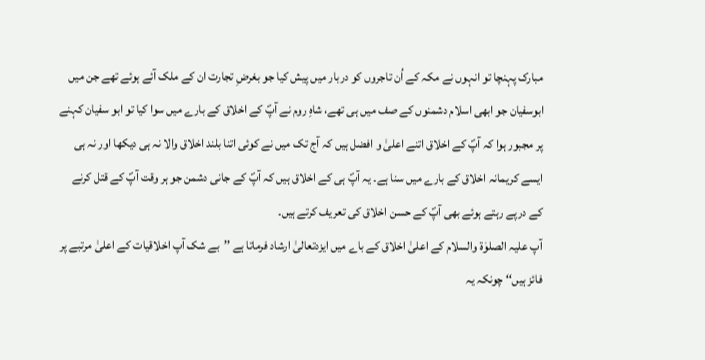مبارک پہنچا تو انہوں نے مکہ کے اُن تاجروں کو دربار میں پیش کیا جو بغرضِ تجارت ان کے ملک آئے ہوئے تھے جن میں ابوسفیان جو ابھی اسلام دشمنوں کے صف میں ہی تھے، شاہِ روم نے آپؐ کے اخلاق کے بارے میں سوا کیا تو ابو سفیان کہنے پر مجبور ہوا کہ آپؐ کے اخلاق اتنے اعلیٰ و افضل ہیں کہ آج تک میں نے کوئی اتنا بلند اخلاق والا نہ ہی دیکھا اور نہ ہی ایسے کریمانہ اخلاق کے بارے میں سنا ہے۔ یہ آپؐ ہی کے اخلاق ہیں کہ آپؐ کے جانی دشمن جو ہر وقت آپؐ کے قتل کرنے کے درپے رہتے ہوئے بھی آپؐ کے حسن اخلاق کی تعریف کرتے ہیں۔
آپ علیہ الصلوٰۃ والسلام کے اعلیٰ اخلاق کے باے میں ایزدتعالیٰ ارشاد فرماتا ہے ’’بے شک آپ اخلاقیات کے اعلیٰ مرتبے پر فائز ہیں‘‘ چونکہ یہ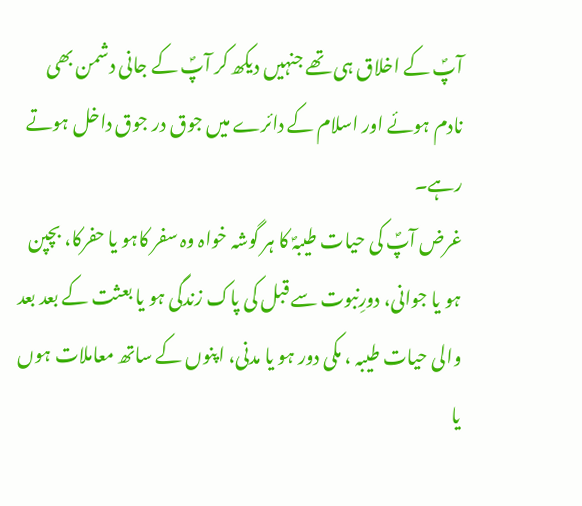آپؐ کے اخلاق ہی تھے جنہیں دیکھ کر آپؐ کے جانی دشمن بھی نادم ہوئے اور اسلام کے دائرے میں جوق در جوق داخل ہوتے رہے۔
غرض آپؐ کی حیات طیبہؐ کا ہر گوشہ خواہ وہ سفر کاہو یا حفرکا، بچپن ہو یا جوانی، دورِنبوت سے قبل کی پاک زندگی ہو یا بعثت کے بعد بعد والی حیات طیبہ ، مکی دور ہو یا مدنی، اپنوں کے ساتھ معاملات ہوں یا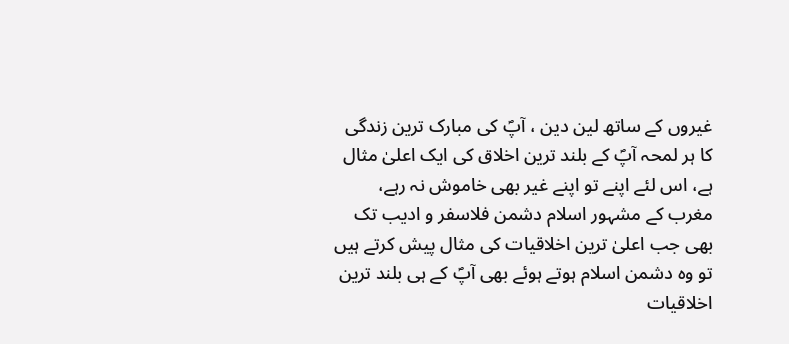غیروں کے ساتھ لین دین ، آپؐ کی مبارک ترین زندگی کا ہر لمحہ آپؐ کے بلند ترین اخلاق کی ایک اعلیٰ مثال ہے، اس لئے اپنے تو اپنے غیر بھی خاموش نہ رہے، مغرب کے مشہور اسلام دشمن فلاسفر و ادیب تک بھی جب اعلیٰ ترین اخلاقیات کی مثال پیش کرتے ہیں تو وہ دشمن اسلام ہوتے ہوئے بھی آپؐ کے ہی بلند ترین اخلاقیات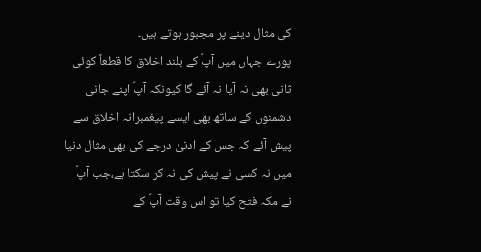کی مثال دینے پر مجبور ہوتے ہیں۔
پورے جہاں میں آپؐ کے بلند اخلاق کا قطعاً کوئی ثانی بھی نہ آیا نہ آئے گا کیونکہ آپؐ اپنے جانی دشمنوں کے ساتھ بھی ایسے پیغمبرانہ اخلاق سے پیش آئے کہ جس کے ادنیٰ درجے کی بھی مثال دنیا میں نہ کسی نے پیش کی نہ کر سکتا ہے،جب آپؐ نے مکہ فتح کیا تو اس وقت آپؐ کے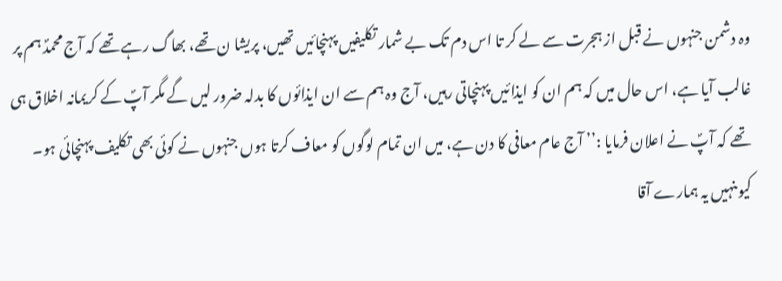وہ دشمن جنہوں نے قبل از ہجرت سے لے کر تا اس دم تک بے شمار تکلیفیں پہنچائیں تھیں، پریشا ن تھے، بھاگ رہے تھے کہ آج محمدؐ ہم پر غالب آیا ہے، اس حال میں کہ ہم ان کو ایذائیں پہنچاتی رہیں، آج وہ ہم سے ان ایذائوں کا بدلہ ضرور لیں گے مگر آپؐ کے کریمانہ اخلاق ہی تھے کہ آپؐ نے اعلان فرمایا :’’ آج عام معافی کا دن ہے، میں ان تمام لوگوں کو معاف کرتا ہوں جنہوں نے کوئی بھی تکلیف پہنچائی ہو۔ کیوںنہیں یہ ہمارے آقا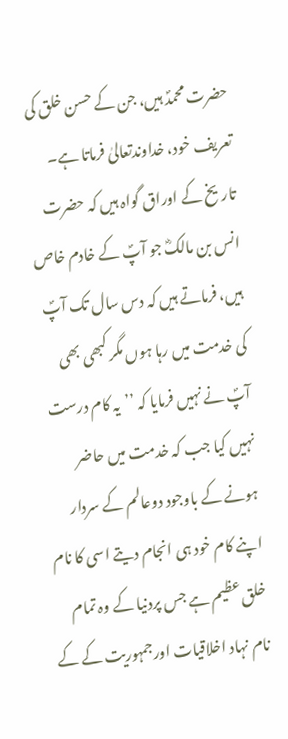حضرت محمدؐ ہیں، جن کے حسن خلق کی تعریف خود، خداوندتعالیٰ فرماتا ہے۔ تاریخ کے اوراق گواہ ہیں کہ حضرت انس بن مالکؓ جو آپؐ کے خادم خاص ہیں، فرماتے ہیں کہ دس سال تک آپؐ کی خدمت میں رہا ہوں مگر کبھی بھی آپؐ نے نہیں فرمایا کہ ’’یہ کام درست نہیں کیا جب کہ خدمت میں حاضر ہونے کے باوجود دوعالم کے سردار اپنے کام خود ہی انجام دیتے اسی کا نام خلق عظیم ہے جس پردنیا کے وہ تمام نام نہاد اخلاقیات اورجمہوریت کے کے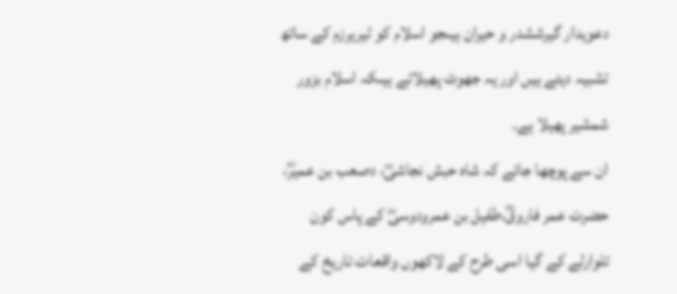دعویدار گیرششدر و حیران ہیںجو اسلام کو ٹیریرزم کے ساتھ تشبیہ دیتے ہیں اور یہ جھوٹ پھیلاتے ہیںکہ اسلام بزور شمشیر پھیلا ہے۔
ان سے پوچھا جائے کہ شاہ حبش نجاشیؓ، دصعب بن عمیرؓ، حضرت عمر فاروقؓ،طفیل بن عمرودوسیؓ کے پاس کون تلوارلے کے گیا اسی طرح کے لاکھوں واقعات تاریخ کے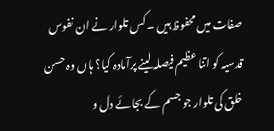صفات میں محفوظ ہیں ۔ کس تلوار نے ان نفوس قدسیہ کو اتنا عظیم فیصلہ لینے پرآمادہ کیا؟ ہاں وہ حسن خلق کی تلوار جو جسم کے بجائے دل و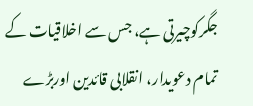جگرکوچیرتی ہے، جس سے اخلاقیات کے تمام دعویدار، انقلابی قائدین اوربڑے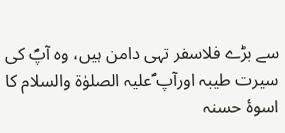سے بڑے فلاسفر تہی دامن ہیں، وہ آپؐ کی سیرت طیبہ اورآپ ؐعلیہ الصلوٰۃ والسلام کا اسوۂ حسنہ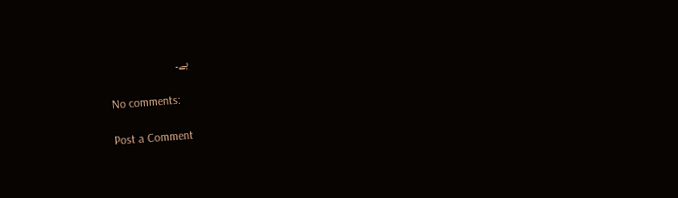ہے۔

No comments:

Post a Comment